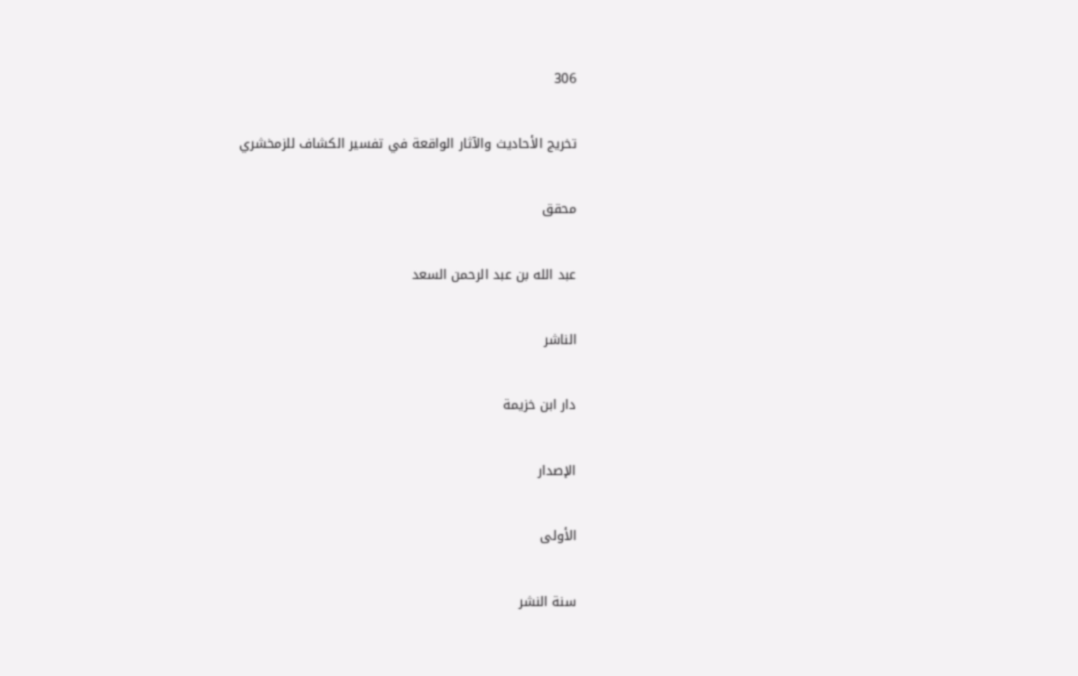306

تخريج الأحاديث والآثار الواقعة في تفسير الكشاف للزمخشري

محقق

عبد الله بن عبد الرحمن السعد

الناشر

دار ابن خزيمة

الإصدار

الأولى

سنة النشر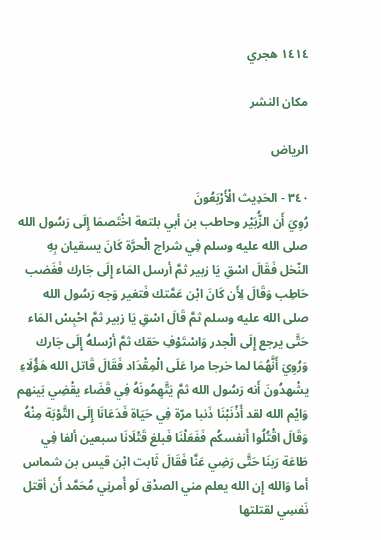١٤١٤ هجري

مكان النشر

الرياض

٣٤٠ - الحَدِيث الْأَرْبَعُونَ
رُوِيَ أَن الزُّبَيْر وحاطب بن أبي بلتعة اخْتَصمَا إِلَى رَسُول الله صلى الله عليه وسلم فِي شراج الْحرَّة كَانَ يسقيان بِهِ النّخل فَقَالَ اسْقِ يَا زبير ثمَّ أرسل المَاء إِلَى جَارك فَغَضب حَاطِب وَقَالَ لِأَن كَانَ ابْن عَمَّتك فَتغير وَجه رَسُول الله صلى الله عليه وسلم ثمَّ قَالَ اسْقِ يَا زبير ثمَّ احْبِسْ المَاء حَتَّى يرجع إِلَى الْجدر وَاسْتَوْفِ حَقك ثمَّ أرْسلهُ إِلَى جَارك
وَرُوِيَ أَنَّهُمَا لما خرجا مرا عَلَى الْمِقْدَاد فَقَالَ قَاتل الله هَؤُلَاءِ يشْهدُونَ أَنه رَسُول الله ثمَّ يَتَّهِمُونَهُ فِي قَضَاء يقْضِي بَينهم وَايْم الله لقد أَذْنَبْنَا ذَنبا مرّة فِي حَيَاة فَدَعَانَا إِلَى التَّوْبَة مِنْهُ وَقَالَ اقْتُلُوا أَنفسكُم فَفَعَلْنَا فَبلغ قَتْلَانَا سبعين ألفا فِي طَاعَة رَبنَا حَتَّى رَضِي عَنَّا فَقَالَ ثَابت ابْن قيس بن شماس أما وَالله إِن الله يعلم مني الصدْق لَو أَمرنِي مُحَمَّد أَن أقتل نَفسِي لقتلتها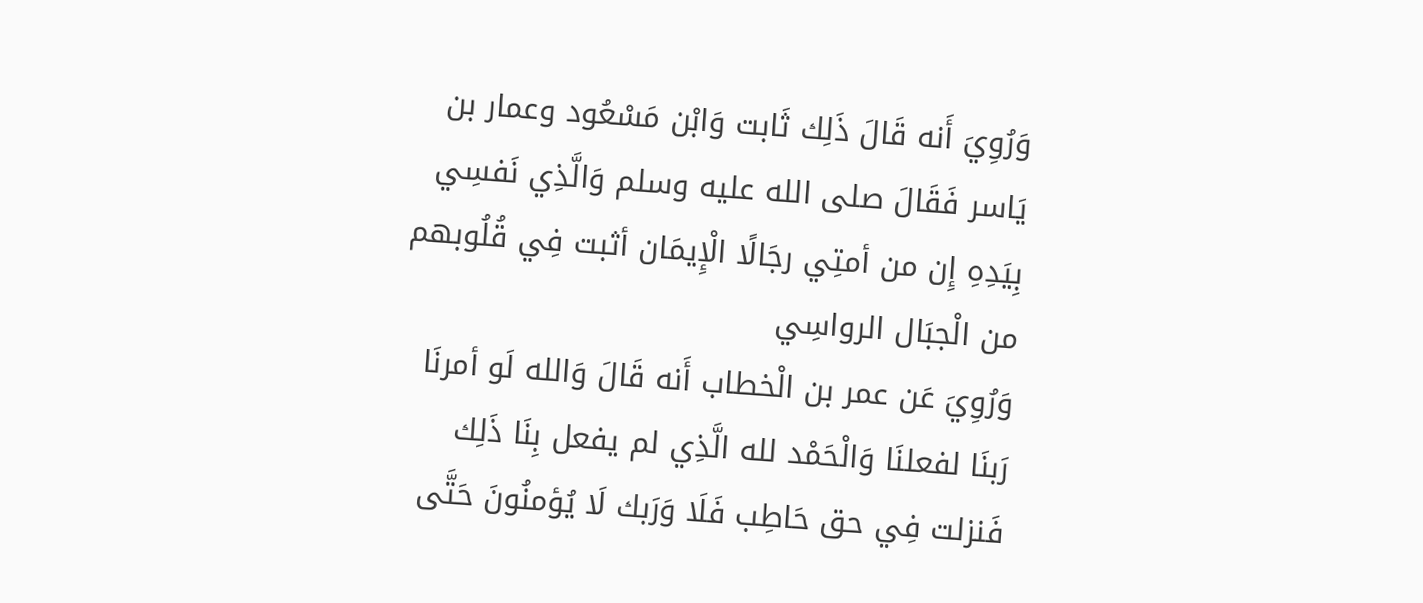وَرُوِيَ أَنه قَالَ ذَلِك ثَابت وَابْن مَسْعُود وعمار بن يَاسر فَقَالَ صلى الله عليه وسلم وَالَّذِي نَفسِي بِيَدِهِ إِن من أمتِي رجَالًا الْإِيمَان أثبت فِي قُلُوبهم من الْجبَال الرواسِي
وَرُوِيَ عَن عمر بن الْخطاب أَنه قَالَ وَالله لَو أمرنَا رَبنَا لفعلنَا وَالْحَمْد لله الَّذِي لم يفعل بِنَا ذَلِك فَنزلت فِي حق حَاطِب فَلَا وَرَبك لَا يُؤمنُونَ حَتَّى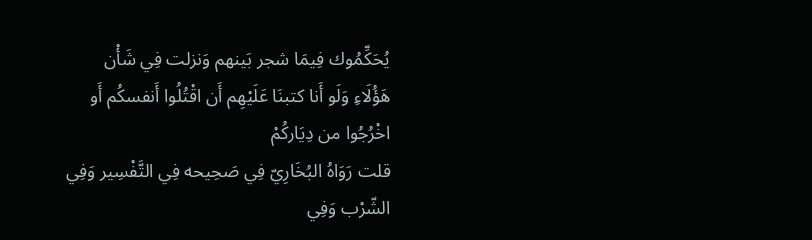يُحَكِّمُوك فِيمَا شجر بَينهم وَنزلت فِي شَأْن هَؤُلَاءِ وَلَو أَنا كتبنَا عَلَيْهِم أَن اقْتُلُوا أَنفسكُم أَو اخْرُجُوا من دِيَاركُمْ
قلت رَوَاهُ البُخَارِيّ فِي صَحِيحه فِي التَّفْسِير وَفِي الشّرْب وَفِي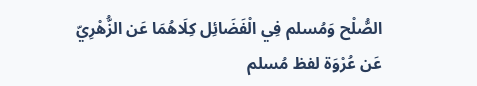الصُّلْح وَمُسلم فِي الْفَضَائِل كِلَاهُمَا عَن الزُّهْرِيّ عَن عُرْوَة لفظ مُسلم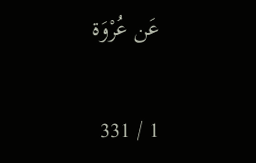عَن عُرْوَة

1 / 331